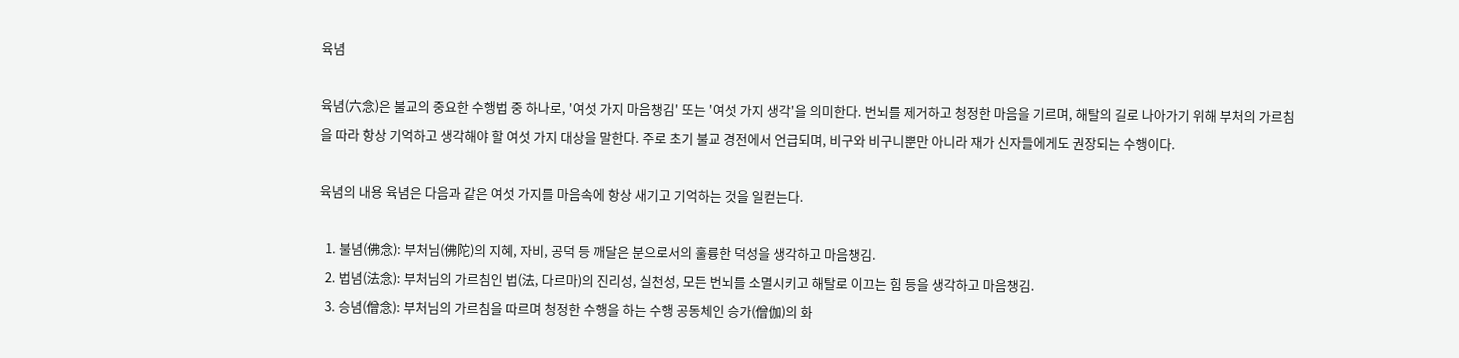육념

육념(六念)은 불교의 중요한 수행법 중 하나로, '여섯 가지 마음챙김' 또는 '여섯 가지 생각'을 의미한다. 번뇌를 제거하고 청정한 마음을 기르며, 해탈의 길로 나아가기 위해 부처의 가르침을 따라 항상 기억하고 생각해야 할 여섯 가지 대상을 말한다. 주로 초기 불교 경전에서 언급되며, 비구와 비구니뿐만 아니라 재가 신자들에게도 권장되는 수행이다.

육념의 내용 육념은 다음과 같은 여섯 가지를 마음속에 항상 새기고 기억하는 것을 일컫는다.

  1. 불념(佛念): 부처님(佛陀)의 지혜, 자비, 공덕 등 깨달은 분으로서의 훌륭한 덕성을 생각하고 마음챙김.
  2. 법념(法念): 부처님의 가르침인 법(法, 다르마)의 진리성, 실천성, 모든 번뇌를 소멸시키고 해탈로 이끄는 힘 등을 생각하고 마음챙김.
  3. 승념(僧念): 부처님의 가르침을 따르며 청정한 수행을 하는 수행 공동체인 승가(僧伽)의 화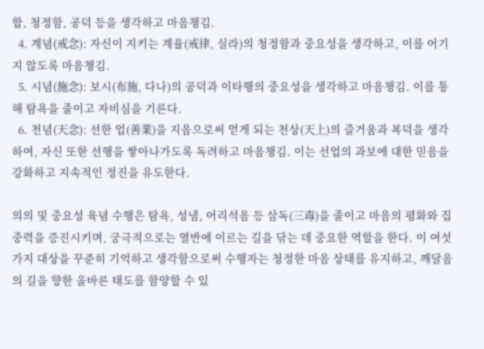합, 청정함, 공덕 등을 생각하고 마음챙김.
  4. 계념(戒念): 자신이 지키는 계율(戒律, 실라)의 청정함과 중요성을 생각하고, 이를 어기지 않도록 마음챙김.
  5. 시념(施念): 보시(布施, 다나)의 공덕과 이타행의 중요성을 생각하고 마음챙김. 이를 통해 탐욕을 줄이고 자비심을 기른다.
  6. 천념(天念): 선한 업(善業)을 지음으로써 얻게 되는 천상(天上)의 즐거움과 복덕을 생각하여, 자신 또한 선행을 쌓아나가도록 독려하고 마음챙김. 이는 선업의 과보에 대한 믿음을 강화하고 지속적인 정진을 유도한다.

의의 및 중요성 육념 수행은 탐욕, 성냄, 어리석음 등 삼독(三毒)을 줄이고 마음의 평화와 집중력을 증진시키며, 궁극적으로는 열반에 이르는 길을 닦는 데 중요한 역할을 한다. 이 여섯 가지 대상을 꾸준히 기억하고 생각함으로써 수행자는 청정한 마음 상태를 유지하고, 깨달음의 길을 향한 올바른 태도를 함양할 수 있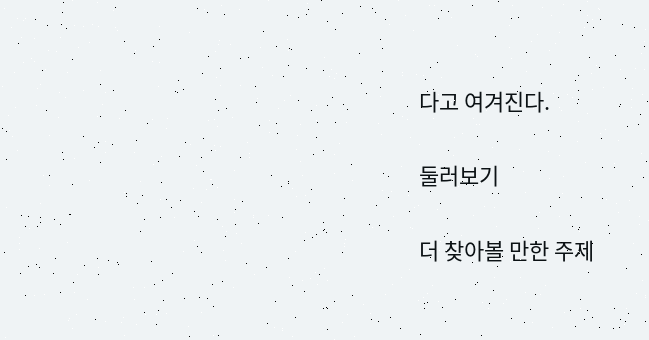다고 여겨진다.

둘러보기

더 찾아볼 만한 주제